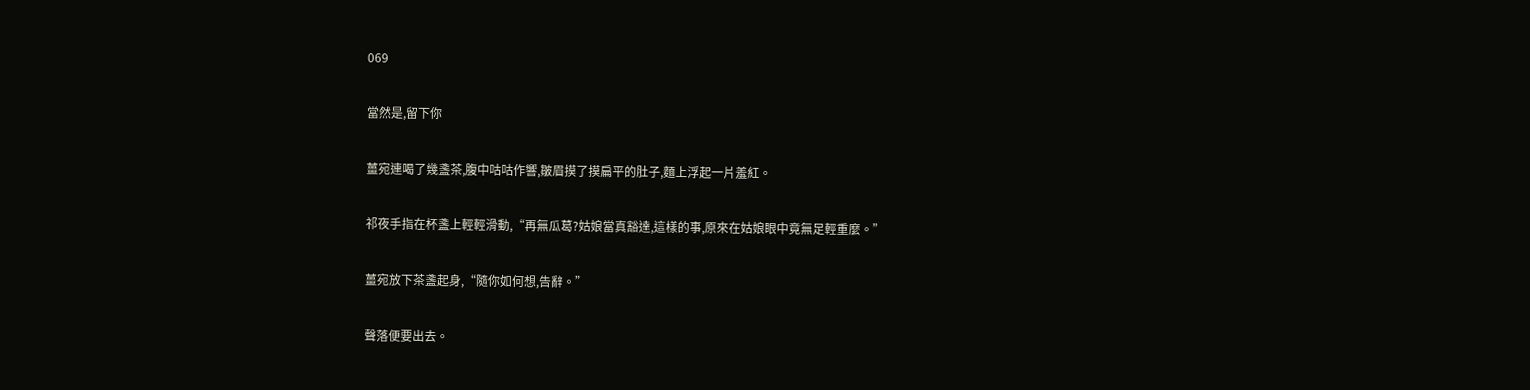069

當然是,留下你

薑宛連喝了幾盞茶,腹中咕咕作響,皺眉摸了摸扁平的肚子,麵上浮起一片羞紅。

祁夜手指在杯盞上輕輕滑動,“再無瓜葛?姑娘當真豁達,這樣的事,原來在姑娘眼中竟無足輕重麼。”

薑宛放下茶盞起身,“隨你如何想,告辭。”

聲落便要出去。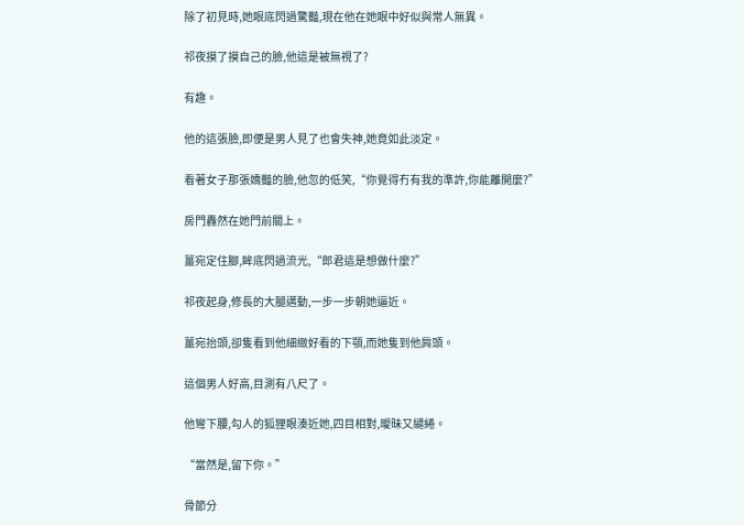除了初見時,她眼底閃過驚豔,現在他在她眼中好似與常人無異。

祁夜摸了摸自己的臉,他這是被無視了?

有趣。

他的這張臉,即便是男人見了也會失神,她竟如此淡定。

看著女子那張嬌豔的臉,他忽的低笑,“你覺得冇有我的準許,你能離開麼?”

房門轟然在她門前關上。

薑宛定住腳,眸底閃過流光,“郎君這是想做什麼?”

祁夜起身,修長的大腿邁動,一步一步朝她逼近。

薑宛抬頭,卻隻看到他細緻好看的下顎,而她隻到他肩頭。

這個男人好高,目測有八尺了。

他彎下腰,勾人的狐狸眼湊近她,四目相對,曖昧又繾綣。

“當然是,留下你。”

骨節分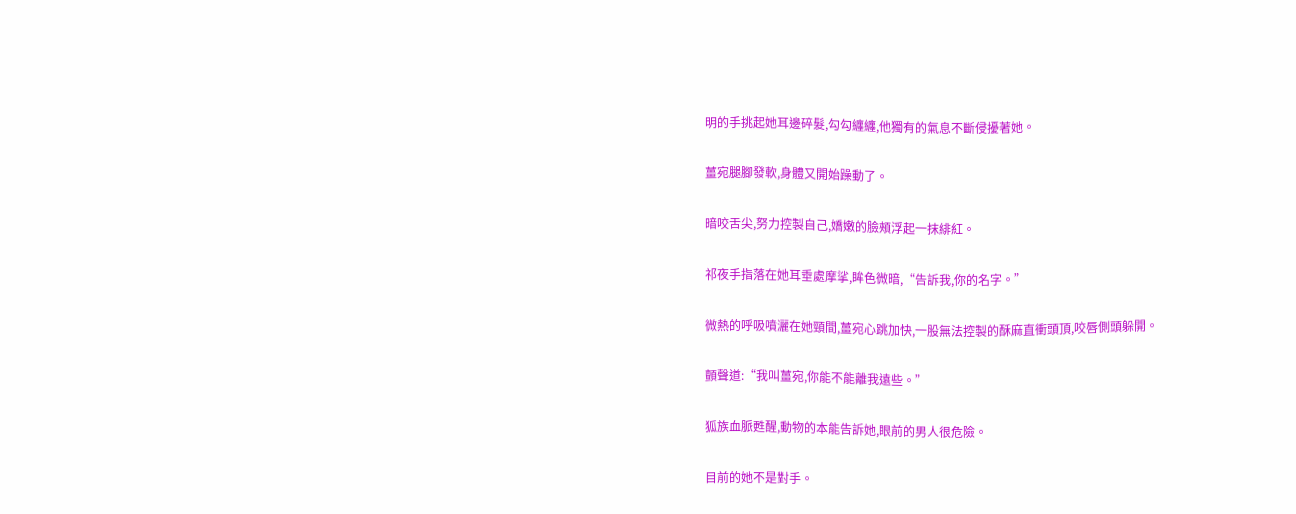明的手挑起她耳邊碎髮,勾勾纏纏,他獨有的氣息不斷侵擾著她。

薑宛腿腳發軟,身體又開始躁動了。

暗咬舌尖,努力控製自己,嬌嫩的臉頰浮起一抹緋紅。

祁夜手指落在她耳垂處摩挲,眸色微暗,“告訴我,你的名字。”

微熱的呼吸噴灑在她頸間,薑宛心跳加快,一股無法控製的酥麻直衝頭頂,咬唇側頭躲開。

顫聲道:“我叫薑宛,你能不能離我遠些。”

狐族血脈甦醒,動物的本能告訴她,眼前的男人很危險。

目前的她不是對手。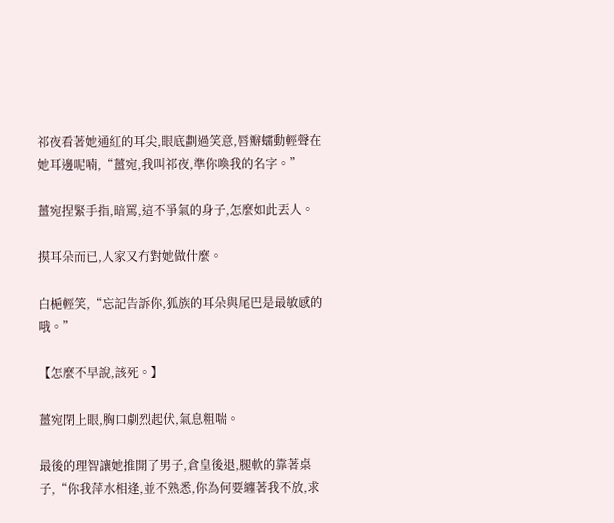祁夜看著她通紅的耳尖,眼底劃過笑意,唇瓣蠕動輕聲在她耳邊呢喃,“薑宛,我叫祁夜,準你喚我的名字。”

薑宛捏緊手指,暗罵,這不爭氣的身子,怎麼如此丟人。

摸耳朵而已,人家又冇對她做什麼。

白梔輕笑,“忘記告訴你,狐族的耳朵與尾巴是最敏感的哦。”

【怎麼不早說,該死。】

薑宛閉上眼,胸口劇烈起伏,氣息粗喘。

最後的理智讓她推開了男子,倉皇後退,腿軟的靠著桌子,“你我萍水相逢,並不熟悉,你為何要纏著我不放,求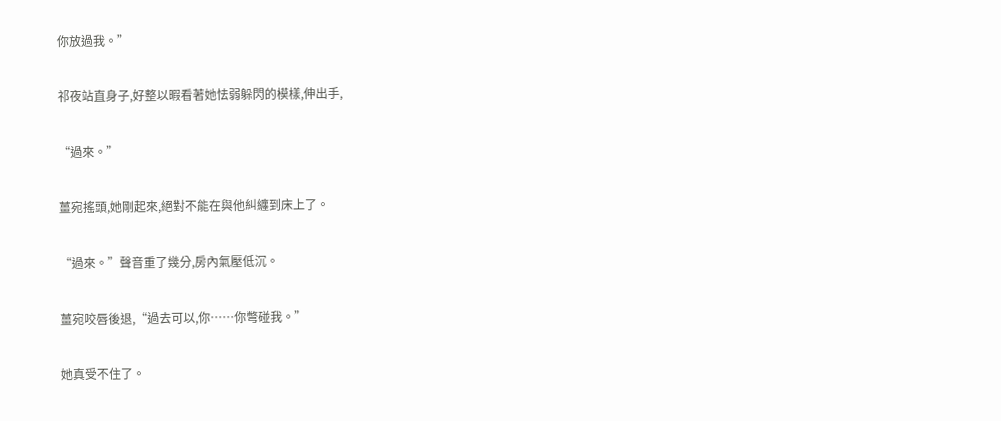你放過我。”

祁夜站直身子,好整以暇看著她怯弱躲閃的模樣,伸出手,

“過來。”

薑宛搖頭,她剛起來,絕對不能在與他糾纏到床上了。

“過來。”聲音重了幾分,房內氣壓低沉。

薑宛咬唇後退,“過去可以,你……你彆碰我。”

她真受不住了。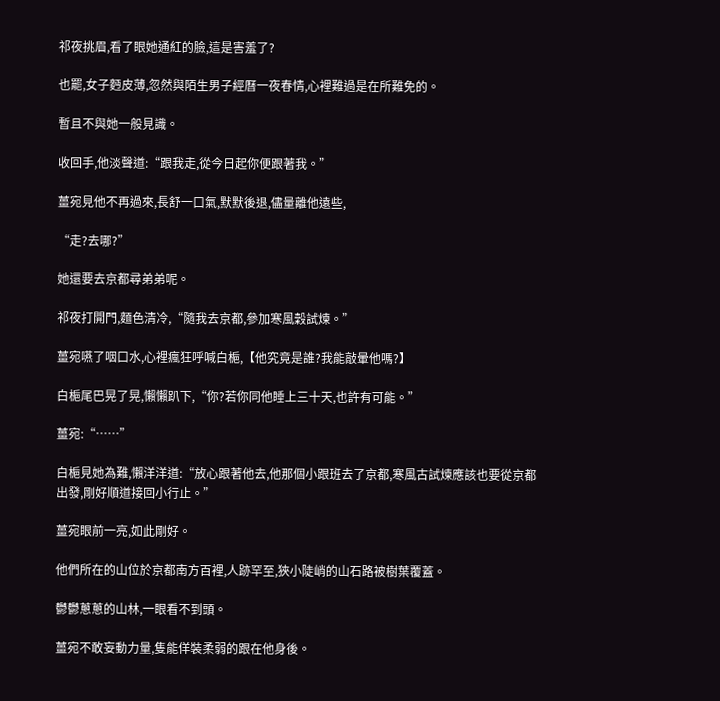祁夜挑眉,看了眼她通紅的臉,這是害羞了?

也罷,女子麪皮薄,忽然與陌生男子經曆一夜春情,心裡難過是在所難免的。

暫且不與她一般見識。

收回手,他淡聲道:“跟我走,從今日起你便跟著我。”

薑宛見他不再過來,長舒一口氣,默默後退,儘量離他遠些,

“走?去哪?”

她還要去京都尋弟弟呢。

祁夜打開門,麵色清冷,“隨我去京都,參加寒風穀試煉。”

薑宛嚥了咽口水,心裡瘋狂呼喊白梔,【他究竟是誰?我能敲暈他嗎?】

白梔尾巴晃了晃,懶懶趴下,“你?若你同他睡上三十天,也許有可能。”

薑宛:“……”

白梔見她為難,懶洋洋道:“放心跟著他去,他那個小跟班去了京都,寒風古試煉應該也要從京都出發,剛好順道接回小行止。”

薑宛眼前一亮,如此剛好。

他們所在的山位於京都南方百裡,人跡罕至,狹小陡峭的山石路被樹葉覆蓋。

鬱鬱蔥蔥的山林,一眼看不到頭。

薑宛不敢妄動力量,隻能佯裝柔弱的跟在他身後。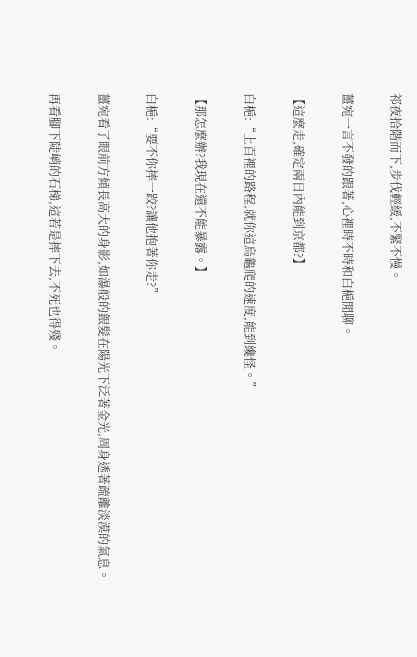祁夜拾階而下,步伐輕緩,不緊不慢。

薑宛一言不發的跟著,心裡時不時和白梔閒聊。

【這麼走,確定兩日內能到京都?】

白梔:“上百裡的路程,就你這烏龜爬的速度,能到纔怪。”

【那怎麼辦?我現在還不能暴露。】

白梔:“要不你摔一跤?讓他抱著你走?”

薑宛看了眼前方傾長高大的身影,如瀑般的銀髮在陽光下泛著金光,周身透著疏離淡漠的氣息。

再看腳下陡峭的石梯,這若是摔下去,不死也得殘。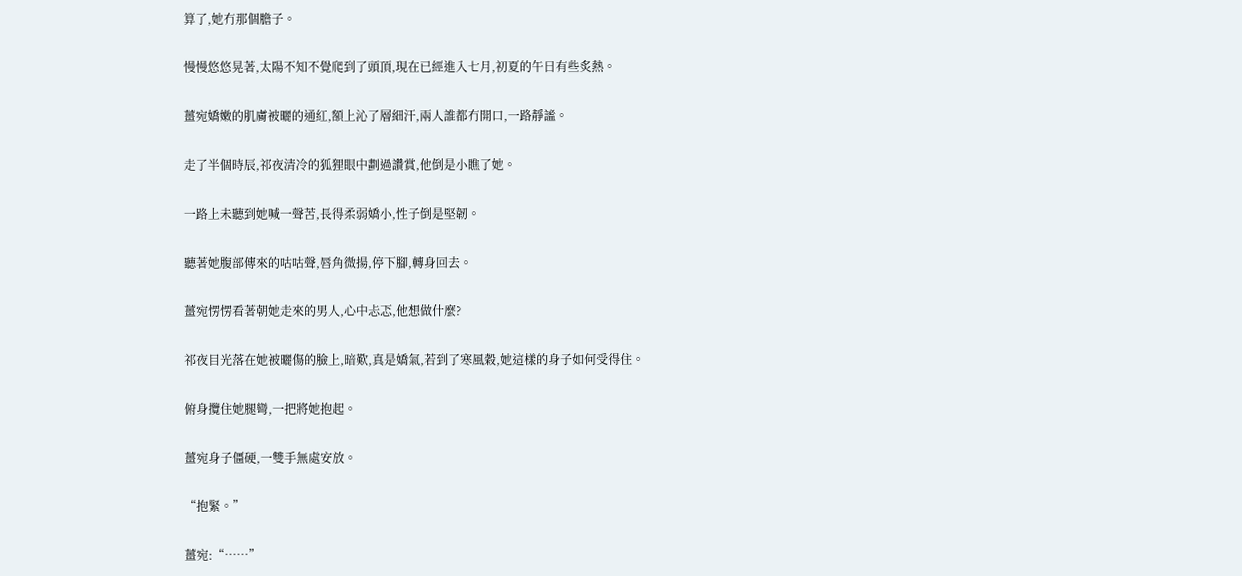算了,她冇那個膽子。

慢慢悠悠晃著,太陽不知不覺爬到了頭頂,現在已經進入七月,初夏的午日有些炙熱。

薑宛嬌嫩的肌膚被曬的通紅,額上沁了層細汗,兩人誰都冇開口,一路靜謐。

走了半個時辰,祁夜清冷的狐狸眼中劃過讚賞,他倒是小瞧了她。

一路上未聽到她喊一聲苦,長得柔弱嬌小,性子倒是堅韌。

聽著她腹部傳來的咕咕聲,唇角微揚,停下腳,轉身回去。

薑宛愣愣看著朝她走來的男人,心中忐忑,他想做什麼?

祁夜目光落在她被曬傷的臉上,暗歎,真是嬌氣,若到了寒風穀,她這樣的身子如何受得住。

俯身攬住她腿彎,一把將她抱起。

薑宛身子僵硬,一雙手無處安放。

“抱緊。”

薑宛:“……”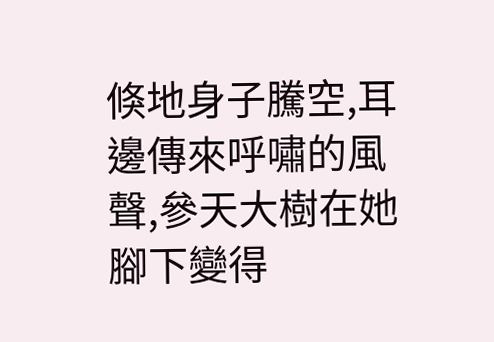倏地身子騰空,耳邊傳來呼嘯的風聲,參天大樹在她腳下變得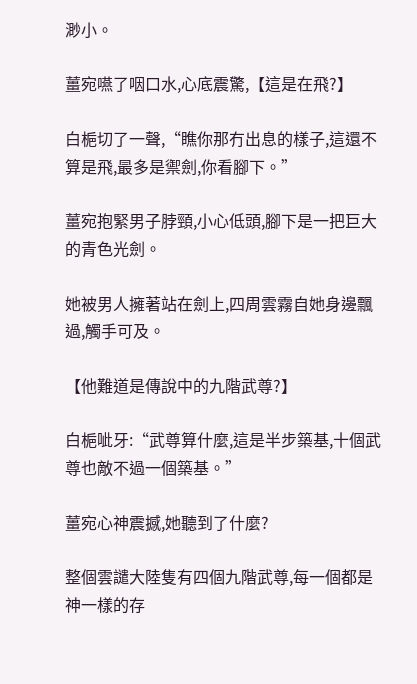渺小。

薑宛嚥了咽口水,心底震驚,【這是在飛?】

白梔切了一聲,“瞧你那冇出息的樣子,這還不算是飛,最多是禦劍,你看腳下。”

薑宛抱緊男子脖頸,小心低頭,腳下是一把巨大的青色光劍。

她被男人擁著站在劍上,四周雲霧自她身邊飄過,觸手可及。

【他難道是傳說中的九階武尊?】

白梔呲牙:“武尊算什麼,這是半步築基,十個武尊也敵不過一個築基。”

薑宛心神震撼,她聽到了什麼?

整個雲譴大陸隻有四個九階武尊,每一個都是神一樣的存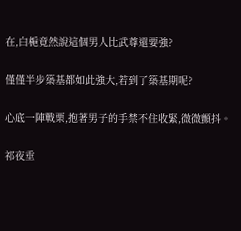在,白梔竟然說這個男人比武尊還要強?

僅僅半步築基都如此強大,若到了築基期呢?

心底一陣戰栗,抱著男子的手禁不住收緊,微微顫抖。

祁夜垂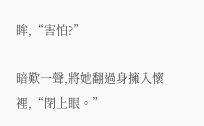眸,“害怕?”

暗歎一聲,將她翻過身擁入懷裡,“閉上眼。”